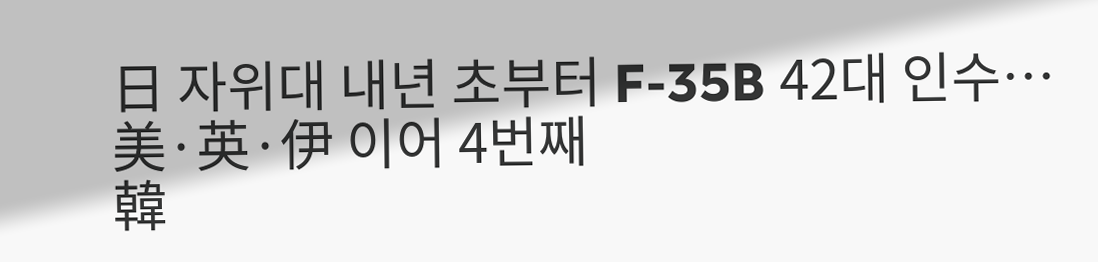日 자위대 내년 초부터 F-35B 42대 인수…美·英·伊 이어 4번째
韓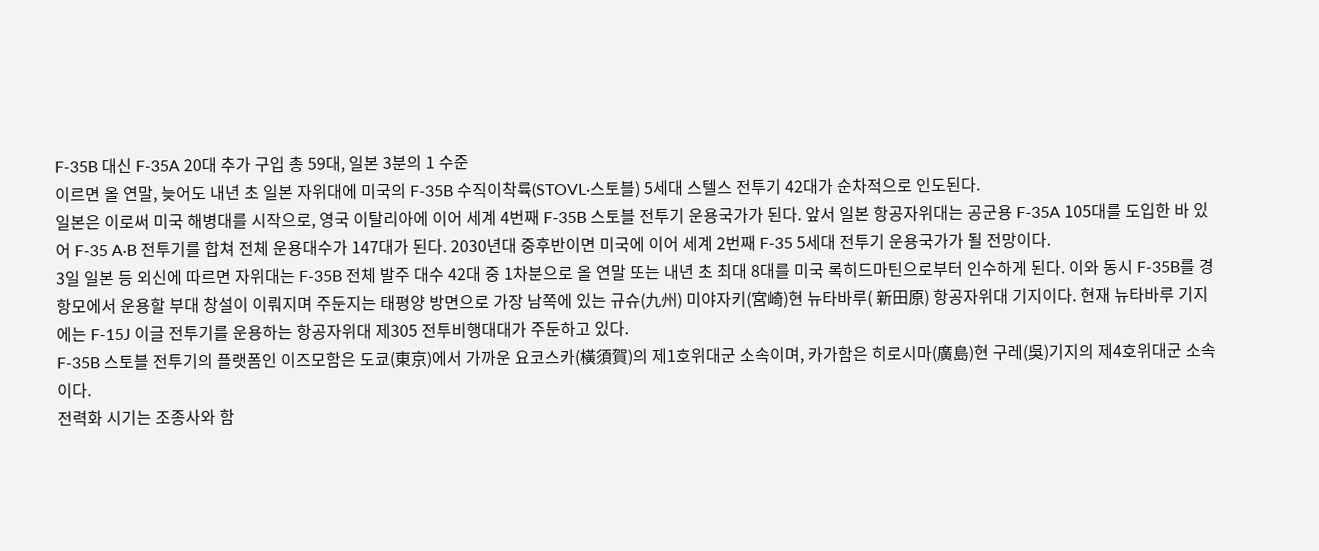F-35B 대신 F-35A 20대 추가 구입 총 59대, 일본 3분의 1 수준
이르면 올 연말, 늦어도 내년 초 일본 자위대에 미국의 F-35B 수직이착륙(STOVL·스토블) 5세대 스텔스 전투기 42대가 순차적으로 인도된다.
일본은 이로써 미국 해병대를 시작으로, 영국 이탈리아에 이어 세계 4번째 F-35B 스토블 전투기 운용국가가 된다. 앞서 일본 항공자위대는 공군용 F-35A 105대를 도입한 바 있어 F-35 A·B 전투기를 합쳐 전체 운용대수가 147대가 된다. 2030년대 중후반이면 미국에 이어 세계 2번째 F-35 5세대 전투기 운용국가가 될 전망이다.
3일 일본 등 외신에 따르면 자위대는 F-35B 전체 발주 대수 42대 중 1차분으로 올 연말 또는 내년 초 최대 8대를 미국 록히드마틴으로부터 인수하게 된다. 이와 동시 F-35B를 경항모에서 운용할 부대 창설이 이뤄지며 주둔지는 태평양 방면으로 가장 남쪽에 있는 규슈(九州) 미야자키(宮崎)현 뉴타바루( 新田原) 항공자위대 기지이다. 현재 뉴타바루 기지에는 F-15J 이글 전투기를 운용하는 항공자위대 제305 전투비행대대가 주둔하고 있다.
F-35B 스토블 전투기의 플랫폼인 이즈모함은 도쿄(東京)에서 가까운 요코스카(橫須賀)의 제1호위대군 소속이며, 카가함은 히로시마(廣島)현 구레(吳)기지의 제4호위대군 소속이다.
전력화 시기는 조종사와 함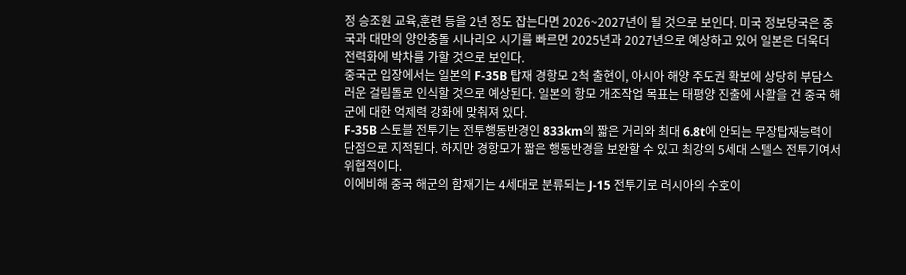정 승조원 교육,훈련 등을 2년 정도 잡는다면 2026~2027년이 될 것으로 보인다. 미국 정보당국은 중국과 대만의 양안충돌 시나리오 시기를 빠르면 2025년과 2027년으로 예상하고 있어 일본은 더욱더 전력화에 박차를 가할 것으로 보인다.
중국군 입장에서는 일본의 F-35B 탑재 경항모 2척 출현이, 아시아 해양 주도권 확보에 상당히 부담스러운 걸림돌로 인식할 것으로 예상된다. 일본의 항모 개조작업 목표는 태평양 진출에 사활을 건 중국 해군에 대한 억제력 강화에 맞춰져 있다.
F-35B 스토블 전투기는 전투행동반경인 833km의 짧은 거리와 최대 6.8t에 안되는 무장탑재능력이 단점으로 지적된다. 하지만 경항모가 짧은 행동반경을 보완할 수 있고 최강의 5세대 스텔스 전투기여서 위협적이다.
이에비해 중국 해군의 함재기는 4세대로 분류되는 J-15 전투기로 러시아의 수호이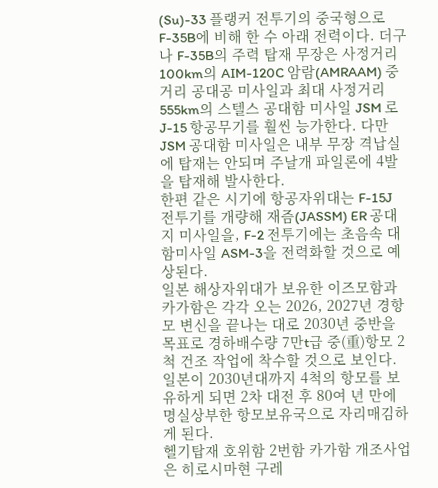(Su)-33 플랭커 전투기의 중국형으로 F-35B에 비해 한 수 아래 전력이다. 더구나 F-35B의 주력 탑재 무장은 사정거리 100km의 AIM-120C 암람(AMRAAM) 중거리 공대공 미사일과 최대 사정거리 555km의 스텔스 공대함 미사일 JSM 로 J-15 항공무기를 훨씬 능가한다. 다만 JSM 공대함 미사일은 내부 무장 격납실에 탑재는 안되며 주날개 파일론에 4발을 탑재해 발사한다.
한편 같은 시기에 항공자위대는 F-15J 전투기를 개량해 재즘(JASSM) ER 공대지 미사일을, F-2 전투기에는 초음속 대함미사일 ASM-3을 전력화할 것으로 예상된다.
일본 해상자위대가 보유한 이즈모함과 카가함은 각각 오는 2026, 2027년 경항모 변신을 끝나는 대로 2030년 중반을 목표로 경하배수량 7만t급 중(重)항모 2척 건조 작업에 착수할 것으로 보인다. 일본이 2030년대까지 4척의 항모를 보유하게 되면 2차 대전 후 80여 년 만에 명실상부한 항모보유국으로 자리매김하게 된다.
헬기탑재 호위함 2번함 카가함 개조사업은 히로시마현 구레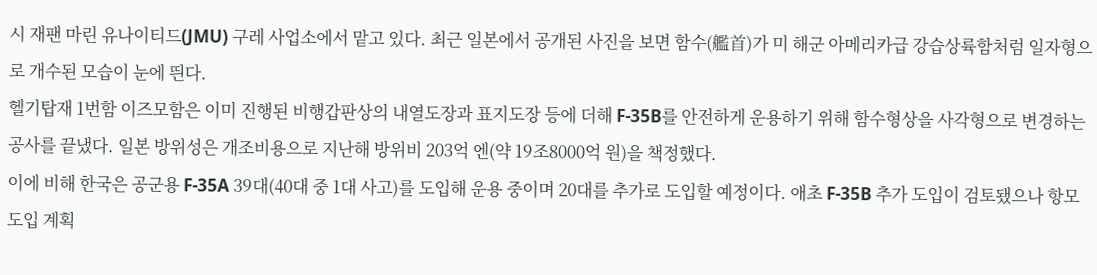시 재팬 마린 유나이티드(JMU) 구레 사업소에서 맡고 있다. 최근 일본에서 공개된 사진을 보면 함수(艦首)가 미 해군 아메리카급 강습상륙함처럼 일자형으로 개수된 모습이 눈에 띈다.
헬기탑재 1번함 이즈모함은 이미 진행된 비행갑판상의 내열도장과 표지도장 등에 더해 F-35B를 안전하게 운용하기 위해 함수형상을 사각형으로 변경하는 공사를 끝냈다. 일본 방위성은 개조비용으로 지난해 방위비 203억 엔(약 19조8000억 원)을 책정했다.
이에 비해 한국은 공군용 F-35A 39대(40대 중 1대 사고)를 도입해 운용 중이며 20대를 추가로 도입할 예정이다. 애초 F-35B 추가 도입이 검토됐으나 항모 도입 계획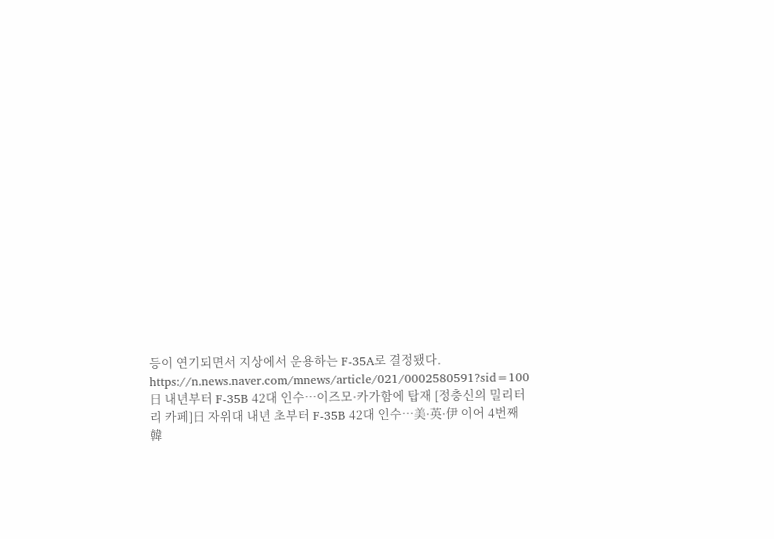등이 연기되면서 지상에서 운용하는 F-35A로 결정됐다.
https://n.news.naver.com/mnews/article/021/0002580591?sid=100
日 내년부터 F-35B 42대 인수…이즈모·카가함에 탑재 [정충신의 밀리터리 카페]日 자위대 내년 초부터 F-35B 42대 인수…美·英·伊 이어 4번째 韓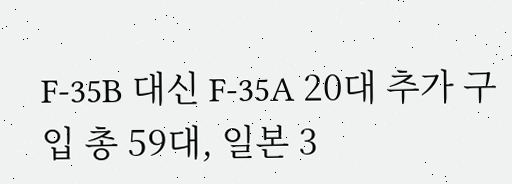F-35B 대신 F-35A 20대 추가 구입 총 59대, 일본 3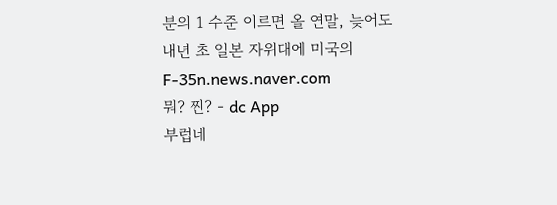분의 1 수준 이르면 올 연말, 늦어도 내년 초 일본 자위대에 미국의 F-35n.news.naver.com
뭐? 찐? - dc App
부럽네